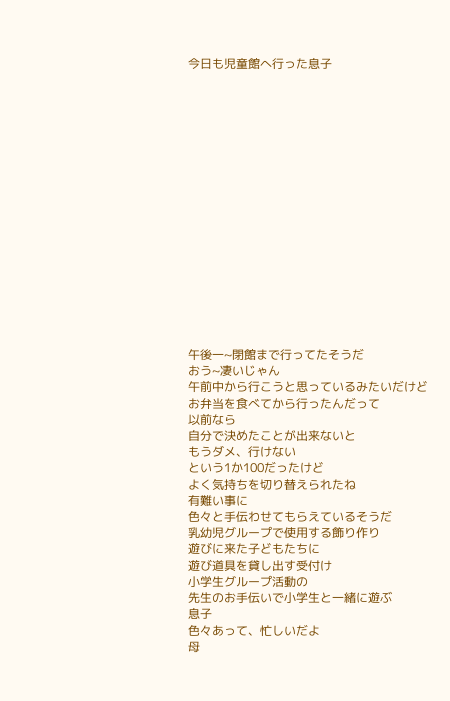今日も児童館へ行った息子

















午後一~閉館まで行ってたそうだ
おう~凄いじゃん
午前中から行こうと思っているみたいだけど
お弁当を食べてから行ったんだって
以前なら
自分で決めたことが出来ないと
もうダメ、行けない
という1か100だったけど
よく気持ちを切り替えられたね
有難い事に
色々と手伝わせてもらえているそうだ
乳幼児グループで使用する飾り作り
遊びに来た子どもたちに
遊び道具を貸し出す受付け
小学生グループ活動の
先生のお手伝いで小学生と一緒に遊ぶ
息子
色々あって、忙しいだよ
母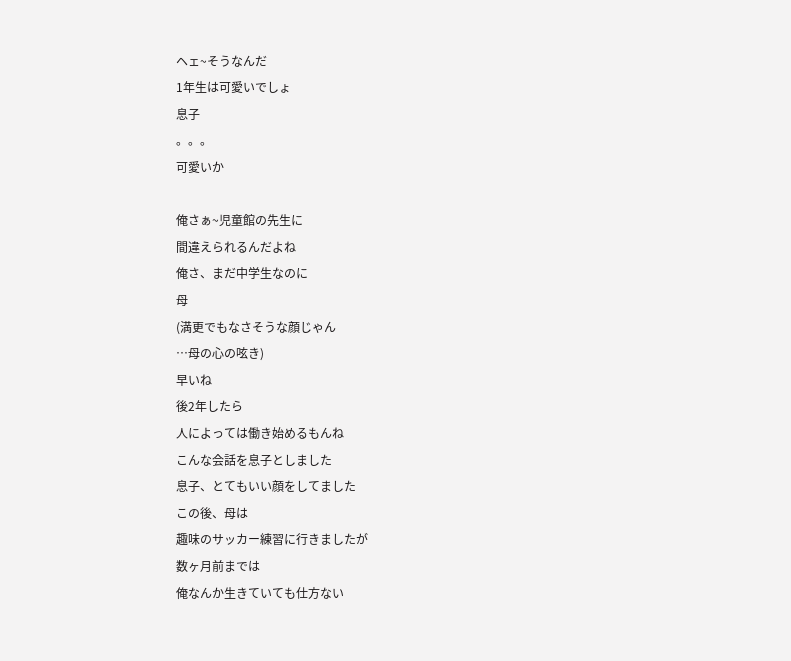ヘェ~そうなんだ
1年生は可愛いでしょ
息子
。。。
可愛いか

俺さぁ~児童館の先生に
間違えられるんだよね
俺さ、まだ中学生なのに
母
(満更でもなさそうな顔じゃん
…母の心の呟き)
早いね
後2年したら
人によっては働き始めるもんね
こんな会話を息子としました
息子、とてもいい顔をしてました
この後、母は
趣味のサッカー練習に行きましたが
数ヶ月前までは
俺なんか生きていても仕方ない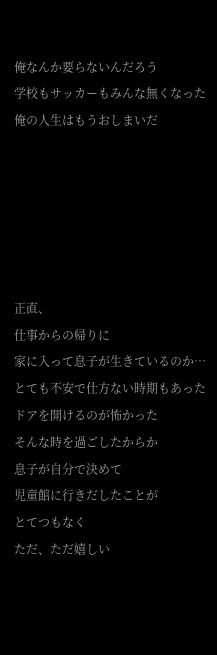俺なんか要らないんだろう
学校もサッカーもみんな無くなった
俺の人生はもうおしまいだ






正直、
仕事からの帰りに
家に入って息子が生きているのか…
とても不安で仕方ない時期もあった
ドアを開けるのが怖かった
そんな時を過ごしたからか
息子が自分で決めて
児童館に行きだしたことが
とてつもなく
ただ、ただ嬉しい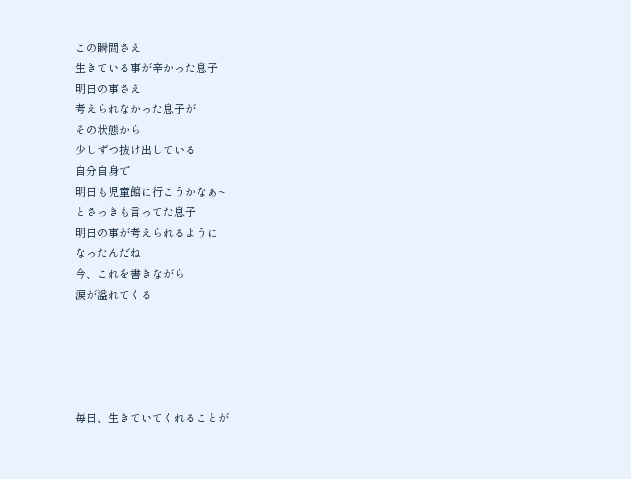この瞬間さえ
生きている事が辛かった息子
明日の事さえ
考えられなかった息子が
その状態から
少しずつ抜け出している
自分自身で
明日も児童館に行こうかなぁ~
とさっきも言ってた息子
明日の事が考えられるように
なったんだね
今、これを書きながら
涙が溢れてくる





毎日、生きていてくれることが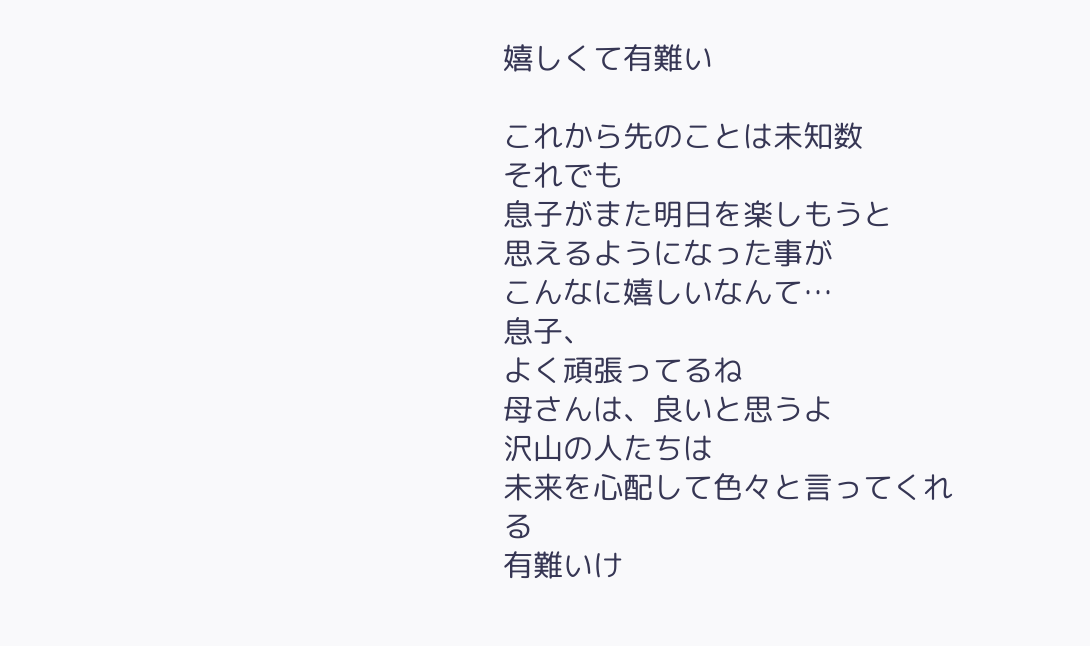嬉しくて有難い

これから先のことは未知数
それでも
息子がまた明日を楽しもうと
思えるようになった事が
こんなに嬉しいなんて…
息子、
よく頑張ってるね
母さんは、良いと思うよ
沢山の人たちは
未来を心配して色々と言ってくれる
有難いけ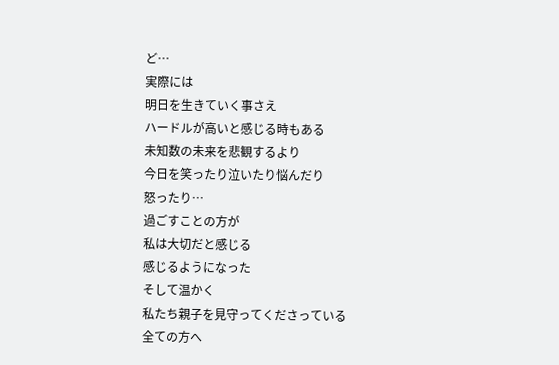ど…
実際には
明日を生きていく事さえ
ハードルが高いと感じる時もある
未知数の未来を悲観するより
今日を笑ったり泣いたり悩んだり
怒ったり…
過ごすことの方が
私は大切だと感じる
感じるようになった
そして温かく
私たち親子を見守ってくださっている
全ての方へ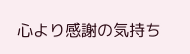心より感謝の気持ち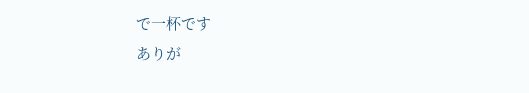で一杯です
ありが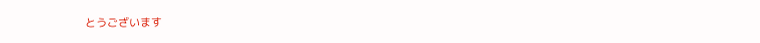とうございます